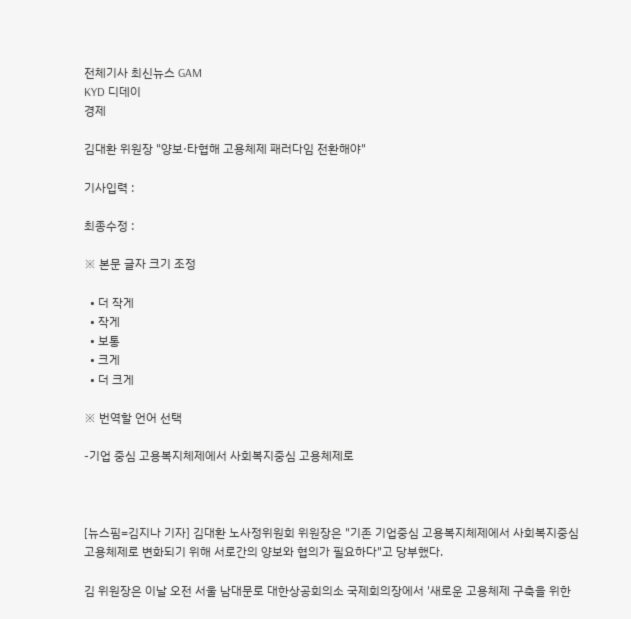전체기사 최신뉴스 GAM
KYD 디데이
경제

김대환 위원장 "양보·타협해 고용체제 패러다임 전환해야"

기사입력 :

최종수정 :

※ 본문 글자 크기 조정

  • 더 작게
  • 작게
  • 보통
  • 크게
  • 더 크게

※ 번역할 언어 선택

-기업 중심 고용복지체제에서 사회복지중심 고용체제로



[뉴스핌=김지나 기자] 김대환 노사정위원회 위원장은 "기존 기업중심 고용복지체제에서 사회복지중심 고용체제로 변화되기 위해 서로간의 양보와 협의가 필요하다"고 당부했다.

김 위원장은 이날 오전 서울 남대문로 대한상공회의소 국제회의장에서 '새로운 고용체제 구축을 위한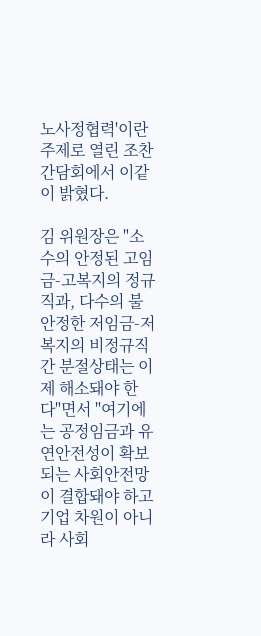노사정협력'이란 주제로 열린 조찬간담회에서 이같이 밝혔다.

김 위원장은 "소수의 안정된 고임금-고복지의 정규직과, 다수의 불안정한 저임금-저복지의 비정규직 간 분절상태는 이제 해소돼야 한다"면서 "여기에는 공정임금과 유연안전성이 확보되는 사회안전망이 결합돼야 하고 기업 차원이 아니라 사회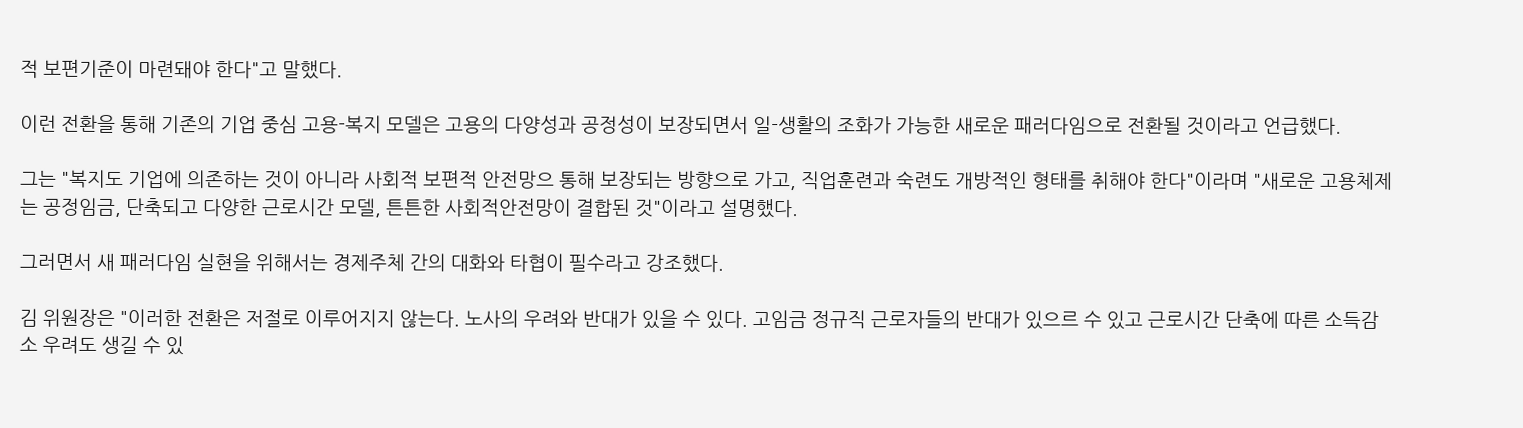적 보편기준이 마련돼야 한다"고 말했다.

이런 전환을 통해 기존의 기업 중심 고용-복지 모델은 고용의 다양성과 공정성이 보장되면서 일-생활의 조화가 가능한 새로운 패러다임으로 전환될 것이라고 언급했다.

그는 "복지도 기업에 의존하는 것이 아니라 사회적 보편적 안전망으 통해 보장되는 방향으로 가고, 직업훈련과 숙련도 개방적인 형태를 취해야 한다"이라며 "새로운 고용체제는 공정임금, 단축되고 다양한 근로시간 모델, 튼튼한 사회적안전망이 결합된 것"이라고 설명했다.

그러면서 새 패러다임 실현을 위해서는 경제주체 간의 대화와 타협이 필수라고 강조했다.

김 위원장은 "이러한 전환은 저절로 이루어지지 않는다. 노사의 우려와 반대가 있을 수 있다. 고임금 정규직 근로자들의 반대가 있으르 수 있고 근로시간 단축에 따른 소득감소 우려도 생길 수 있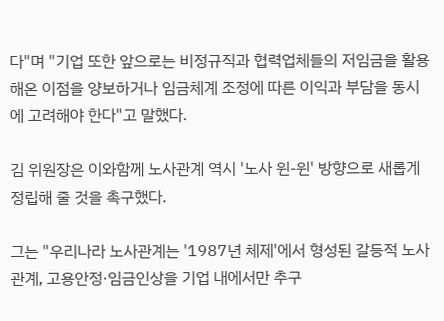다"며 "기업 또한 앞으로는 비정규직과 협력업체들의 저임금을 활용해온 이점을 양보하거나 임금체계 조정에 따른 이익과 부담을 동시에 고려해야 한다"고 말했다.

김 위원장은 이와함께 노사관계 역시 '노사 윈-윈' 방향으로 새롭게 정립해 줄 것을 촉구했다.

그는 "우리나라 노사관계는 '1987년 체제'에서 형성된 갈등적 노사관계, 고용안정·임금인상을 기업 내에서만 추구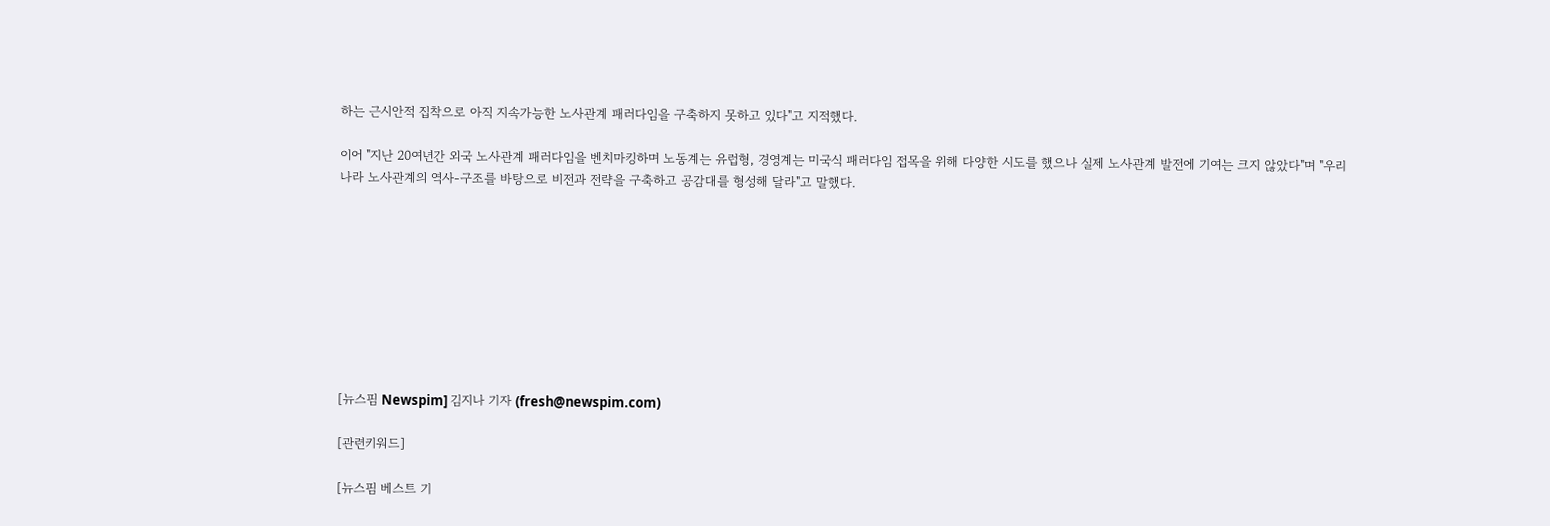하는 근시안적 집착으로 아직 지속가능한 노사관계 패러다임을 구축하지 못하고 있다"고 지적했다.

이어 "지난 20여년간 외국 노사관계 패러다임을 벤치마킹하며 노동계는 유럽형, 경영계는 미국식 패러다임 접목을 위해 다양한 시도를 했으나 실제 노사관계 발전에 기여는 크지 않았다"며 "우리나라 노사관계의 역사-구조를 바탕으로 비전과 전략을 구축하고 공감대를 형성해 달라"고 말했다.









[뉴스핌 Newspim] 김지나 기자 (fresh@newspim.com)

[관련키워드]

[뉴스핌 베스트 기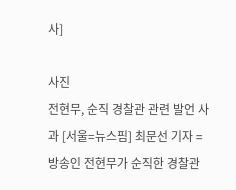사]

사진
전현무, 순직 경찰관 관련 발언 사과 [서울=뉴스핌] 최문선 기자 = 방송인 전현무가 순직한 경찰관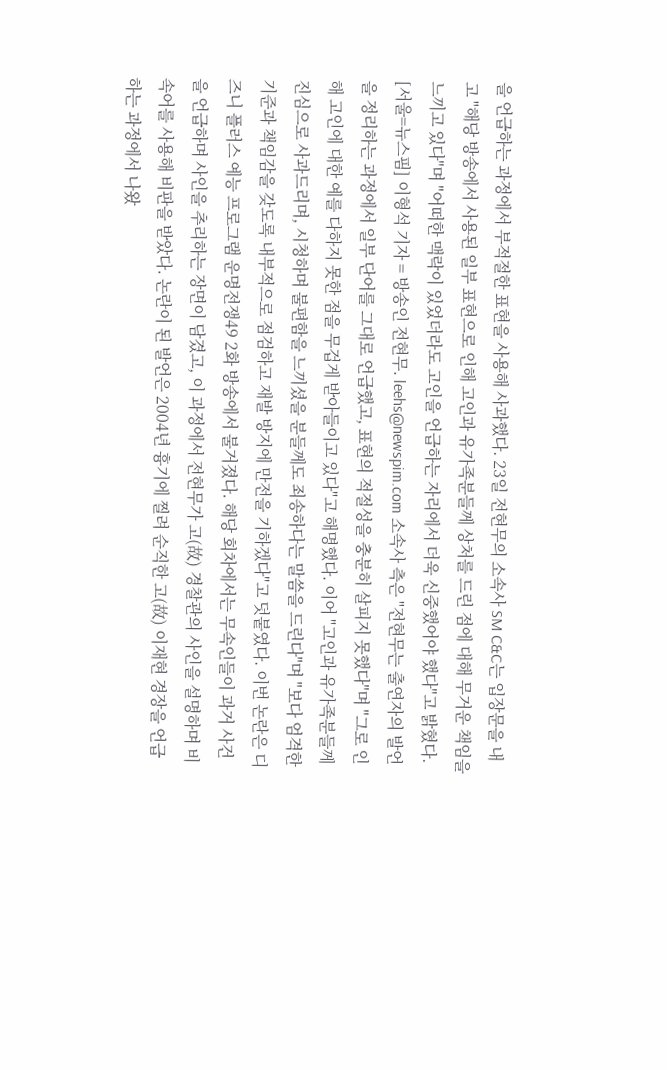을 언급하는 과정에서 부적절한 표현을 사용해 사과했다. 23일 전현무의 소속사 SM C&C는 입장문을 내고 "해당 방송에서 사용된 일부 표현으로 인해 고인과 유가족분들께 상처를 드린 점에 대해 무거운 책임을 느끼고 있다"며 "어떠한 맥락이 있었더라도 고인을 언급하는 자리에서 더욱 신중했어야 했다"고 밝혔다. [서울=뉴스핌] 이형석 기자 = 방송인 전현무. leehs@newspim.com 소속사 측은 "전현무는 출연자의 발언을 정리하는 과정에서 일부 단어를 그대로 언급했고, 표현의 적절성을 충분히 살피지 못했다"며 "그로 인해 고인에 대한 예를 다하지 못한 점을 무겁게 받아들이고 있다"고 해명했다. 이어 "고인과 유가족분들께 진심으로 사과드리며, 시청하며 불편함을 느끼셨을 분들께도 죄송하다는 말씀을 드린다"며 "보다 엄격한 기준과 책임감을 갖도록 내부적으로 점검하고 재발 방지에 만전을 기하겠다"고 덧붙였다. 이번 논란은 디즈니 플러스 예능 프로그램 운명전쟁49 2화 방송에서 불거졌다. 해당 회차에서는 무속인들이 과거 사건을 언급하며 사인을 추리하는 장면이 담겼고, 이 과정에서 전현무가 고(故) 경찰관의 사인을 설명하며 비속어를 사용해 비판을 받았다. 논란이 된 발언은 2004년 흉기에 찔려 순직한 고(故) 이재현 경장을 언급하는 과정에서 나왔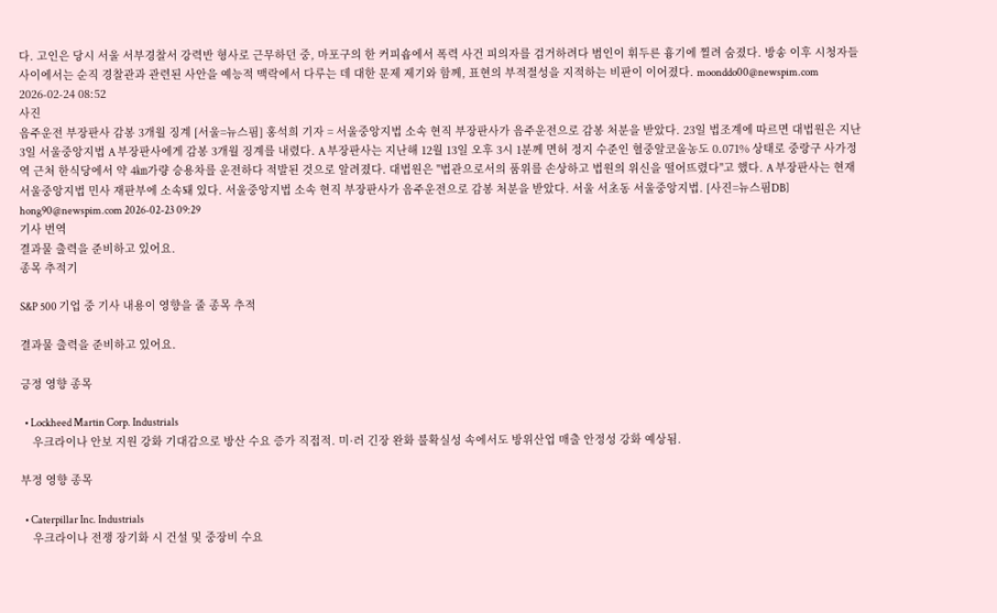다. 고인은 당시 서울 서부경찰서 강력반 형사로 근무하던 중, 마포구의 한 커피숍에서 폭력 사건 피의자를 검거하려다 범인이 휘두른 흉기에 찔려 숨졌다. 방송 이후 시청자들 사이에서는 순직 경찰관과 관련된 사안을 예능적 맥락에서 다루는 데 대한 문제 제기와 함께, 표현의 부적절성을 지적하는 비판이 이어졌다. moonddo00@newspim.com 2026-02-24 08:52
사진
음주운전 부장판사 감봉 3개월 징계 [서울=뉴스핌] 홍석희 기자 = 서울중앙지법 소속 현직 부장판사가 음주운전으로 감봉 처분을 받았다. 23일 법조계에 따르면 대법원은 지난 3일 서울중앙지법 A 부장판사에게 감봉 3개월 징계를 내렸다. A 부장판사는 지난해 12월 13일 오후 3시 1분께 면허 정지 수준인 혈중알코올농도 0.071% 상태로 중랑구 사가정역 근처 한식당에서 약 4㎞가량 승용차를 운전하다 적발된 것으로 알려졌다. 대법원은 "법관으로서의 품위를 손상하고 법원의 위신을 떨어뜨렸다"고 했다. A 부장판사는 현재 서울중앙지법 민사 재판부에 소속돼 있다. 서울중앙지법 소속 현직 부장판사가 음주운전으로 감봉 처분을 받았다. 서울 서초동 서울중앙지법. [사진=뉴스핌DB] hong90@newspim.com 2026-02-23 09:29
기사 번역
결과물 출력을 준비하고 있어요.
종목 추적기

S&P 500 기업 중 기사 내용이 영향을 줄 종목 추적

결과물 출력을 준비하고 있어요.

긍정 영향 종목

  • Lockheed Martin Corp. Industrials
    우크라이나 안보 지원 강화 기대감으로 방산 수요 증가 직접적. 미·러 긴장 완화 불확실성 속에서도 방위산업 매출 안정성 강화 예상됨.

부정 영향 종목

  • Caterpillar Inc. Industrials
    우크라이나 전쟁 장기화 시 건설 및 중장비 수요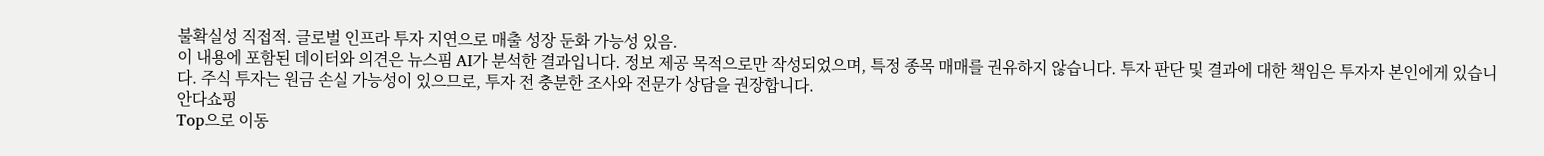불확실성 직접적. 글로벌 인프라 투자 지연으로 매출 성장 둔화 가능성 있음.
이 내용에 포함된 데이터와 의견은 뉴스핌 AI가 분석한 결과입니다. 정보 제공 목적으로만 작성되었으며, 특정 종목 매매를 권유하지 않습니다. 투자 판단 및 결과에 대한 책임은 투자자 본인에게 있습니다. 주식 투자는 원금 손실 가능성이 있으므로, 투자 전 충분한 조사와 전문가 상담을 권장합니다.
안다쇼핑
Top으로 이동